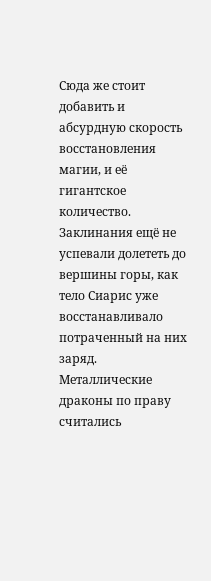Сюда же стоит добавить и абсурдную скорость восстановления магии, и её гигантское количество. Заклинания ещё не успевали долететь до вершины горы, как тело Сиарис уже восстанавливало потраченный на них заряд.
Металлические драконы по праву считались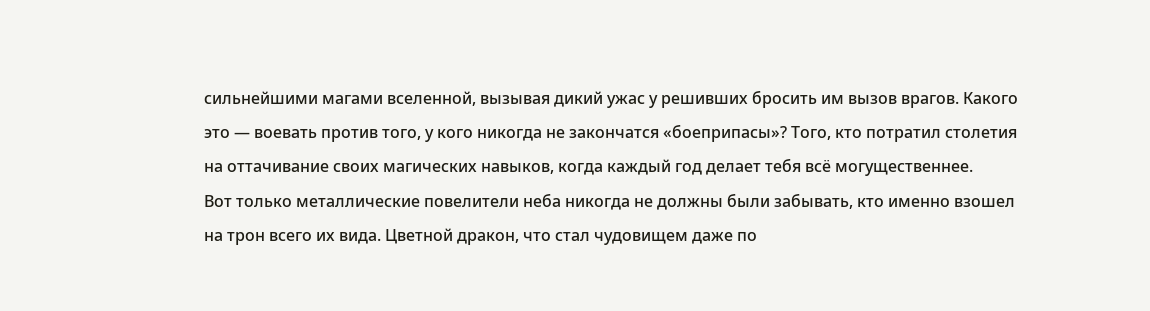сильнейшими магами вселенной, вызывая дикий ужас у решивших бросить им вызов врагов. Какого это — воевать против того, у кого никогда не закончатся «боеприпасы»? Того, кто потратил столетия на оттачивание своих магических навыков, когда каждый год делает тебя всё могущественнее.
Вот только металлические повелители неба никогда не должны были забывать, кто именно взошел на трон всего их вида. Цветной дракон, что стал чудовищем даже по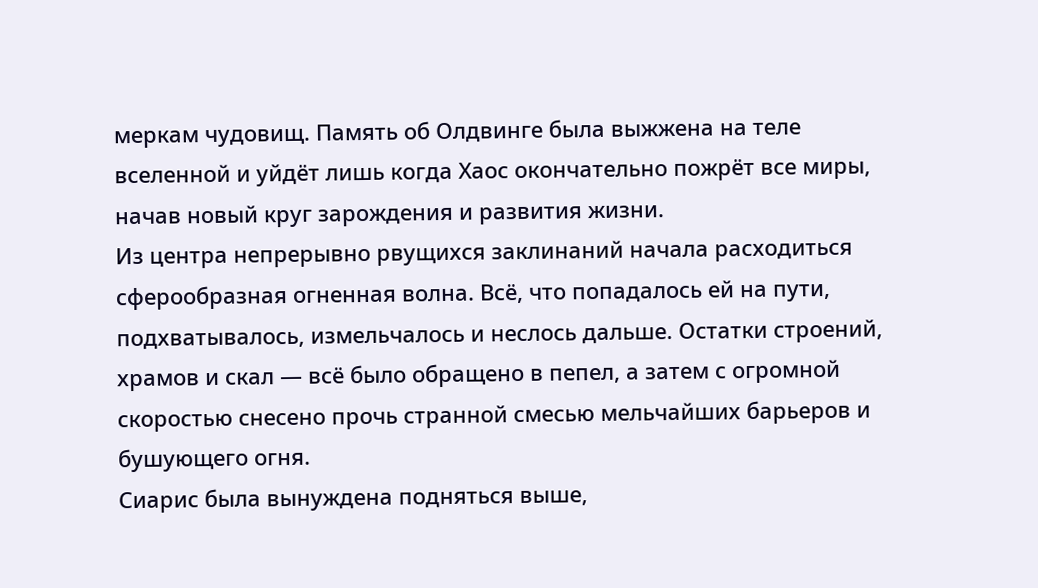меркам чудовищ. Память об Олдвинге была выжжена на теле вселенной и уйдёт лишь когда Хаос окончательно пожрёт все миры, начав новый круг зарождения и развития жизни.
Из центра непрерывно рвущихся заклинаний начала расходиться сферообразная огненная волна. Всё, что попадалось ей на пути, подхватывалось, измельчалось и неслось дальше. Остатки строений, храмов и скал — всё было обращено в пепел, а затем с огромной скоростью снесено прочь странной смесью мельчайших барьеров и бушующего огня.
Сиарис была вынуждена подняться выше,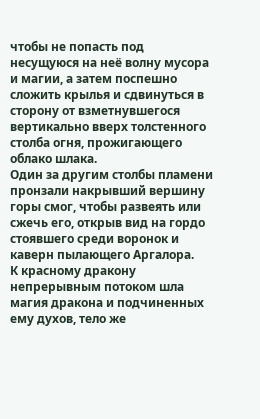чтобы не попасть под несущуюся на неё волну мусора и магии, а затем поспешно сложить крылья и сдвинуться в сторону от взметнувшегося вертикально вверх толстенного столба огня, прожигающего облако шлака.
Один за другим столбы пламени пронзали накрывший вершину горы смог, чтобы развеять или сжечь его, открыв вид на гордо стоявшего среди воронок и каверн пылающего Аргалора.
К красному дракону непрерывным потоком шла магия дракона и подчиненных ему духов, тело же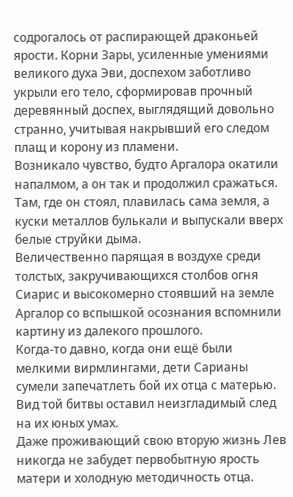содрогалось от распирающей драконьей ярости. Корни Зары, усиленные умениями великого духа Эви, доспехом заботливо укрыли его тело, сформировав прочный деревянный доспех, выглядящий довольно странно, учитывая накрывший его следом плащ и корону из пламени.
Возникало чувство, будто Аргалора окатили напалмом, а он так и продолжил сражаться. Там, где он стоял, плавилась сама земля, а куски металлов булькали и выпускали вверх белые струйки дыма.
Величественно парящая в воздухе среди толстых, закручивающихся столбов огня Сиарис и высокомерно стоявший на земле Аргалор со вспышкой осознания вспомнили картину из далекого прошлого.
Когда-то давно, когда они ещё были мелкими вирмлингами, дети Сарианы сумели запечатлеть бой их отца с матерью. Вид той битвы оставил неизгладимый след на их юных умах.
Даже проживающий свою вторую жизнь Лев никогда не забудет первобытную ярость матери и холодную методичность отца.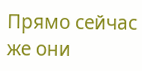Прямо сейчас же они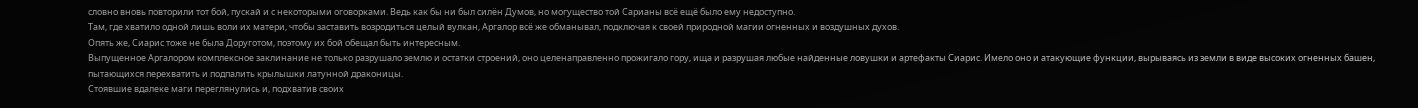словно вновь повторили тот бой, пускай и с некоторыми оговорками. Ведь как бы ни был силён Думов, но могущество той Сарианы всё ещё было ему недоступно.
Там, где хватило одной лишь воли их матери, чтобы заставить возродиться целый вулкан, Аргалор всё же обманывал, подключая к своей природной магии огненных и воздушных духов.
Опять же, Сиарис тоже не была Доруготом, поэтому их бой обещал быть интересным.
Выпущенное Аргалором комплексное заклинание не только разрушало землю и остатки строений, оно целенаправленно прожигало гору, ища и разрушая любые найденные ловушки и артефакты Сиарис. Имело оно и атакующие функции, вырываясь из земли в виде высоких огненных башен, пытающихся перехватить и подпалить крылышки латунной драконицы.
Стоявшие вдалеке маги переглянулись и, подхватив своих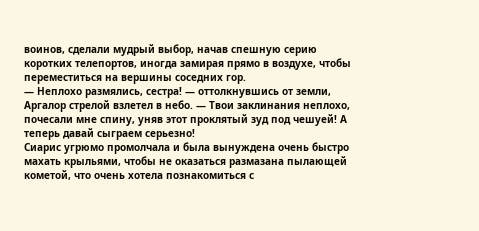воинов, сделали мудрый выбор, начав спешную серию коротких телепортов, иногда замирая прямо в воздухе, чтобы переместиться на вершины соседних гор.
— Неплохо размялись, сестра! — оттолкнувшись от земли, Аргалор стрелой взлетел в небо. — Твои заклинания неплохо, почесали мне спину, уняв этот проклятый зуд под чешуей! А теперь давай сыграем серьезно!
Сиарис угрюмо промолчала и была вынуждена очень быстро махать крыльями, чтобы не оказаться размазана пылающей кометой, что очень хотела познакомиться с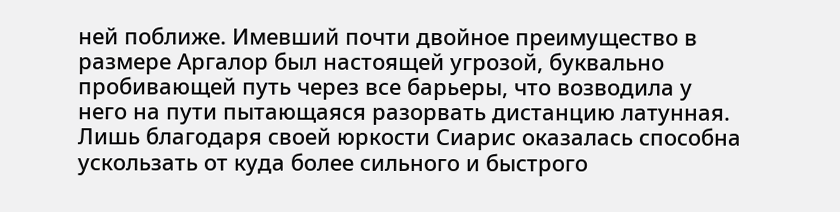ней поближе. Имевший почти двойное преимущество в размере Аргалор был настоящей угрозой, буквально пробивающей путь через все барьеры, что возводила у него на пути пытающаяся разорвать дистанцию латунная.
Лишь благодаря своей юркости Сиарис оказалась способна ускользать от куда более сильного и быстрого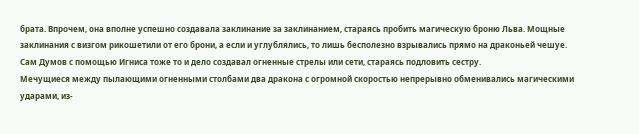брата. Впрочем, она вполне успешно создавала заклинание за заклинанием, стараясь пробить магическую броню Льва. Мощные заклинания с визгом рикошетили от его брони, а если и углублялись, то лишь бесполезно взрывались прямо на драконьей чешуе.
Сам Думов с помощью Игниса тоже то и дело создавал огненные стрелы или сети, стараясь подловить сестру.
Мечущиеся между пылающими огненными столбами два дракона с огромной скоростью непрерывно обменивались магическими ударами, из-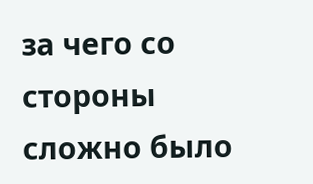за чего со стороны сложно было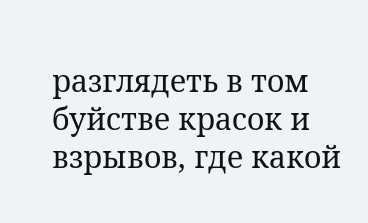разглядеть в том буйстве красок и взрывов, где какой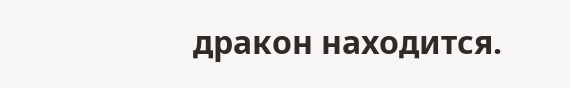дракон находится.